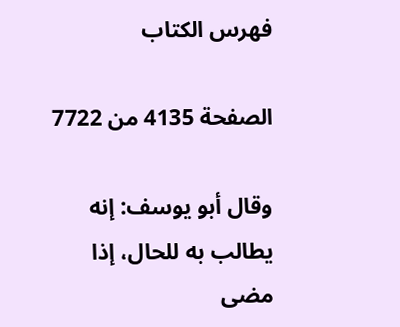فهرس الكتاب

الصفحة 4135 من 7722

وقال أبو يوسف: إنه يطالب به للحال، إذا مضى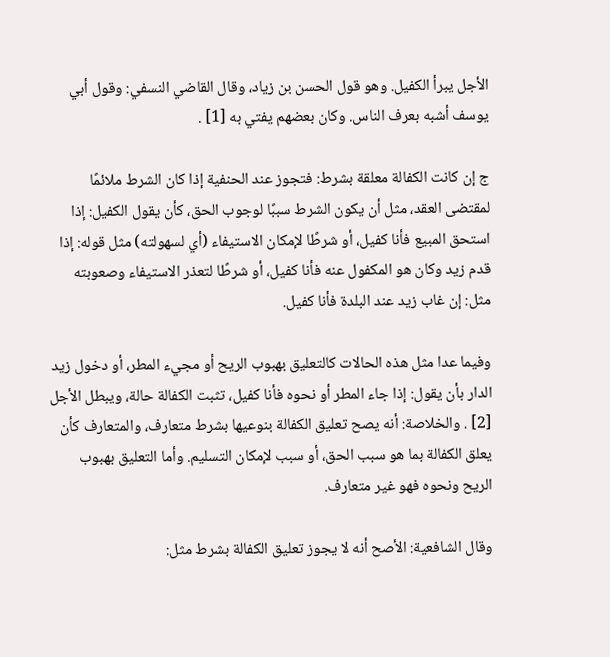الأجل يبرأ الكفيل. وهو قول الحسن بن زياد، وقال القاضي النسفي: وقول أبي يوسف أشبه بعرف الناس. وكان بعضهم يفتي به [1] .

ج إن كانت الكفالة معلقة بشرط: فتجوز عند الحنفية إذا كان الشرط ملائمًا لمقتضى العقد، مثل أن يكون الشرط سببًا لوجوب الحق، كأن يقول الكفيل: إذا استحق المبيع فأنا كفيل، أو شرطًا لإمكان الاستيفاء (أي لسهولته) مثل قوله: إذا قدم زيد وكان هو المكفول عنه فأنا كفيل، أو شرطًا لتعذر الاستيفاء وصعوبته مثل: إن غاب زيد عند البلدة فأنا كفيل.

وفيما عدا مثل هذه الحالات كالتعليق بهبوب الريح أو مجيء المطر، أو دخول زيد الدار بأن يقول: إذا جاء المطر أو نحوه فأنا كفيل، تثبت الكفالة حالة، ويبطل الأجل [2] . والخلاصة: أنه يصح تعليق الكفالة بنوعيها بشرط متعارف، والمتعارف كأن يعلق الكفالة بما هو سبب الحق، أو سبب لإمكان التسليم. وأما التعليق بهبوب الريح ونحوه فهو غير متعارف.

وقال الشافعية: الأصح أنه لا يجوز تعليق الكفالة بشرط مثل: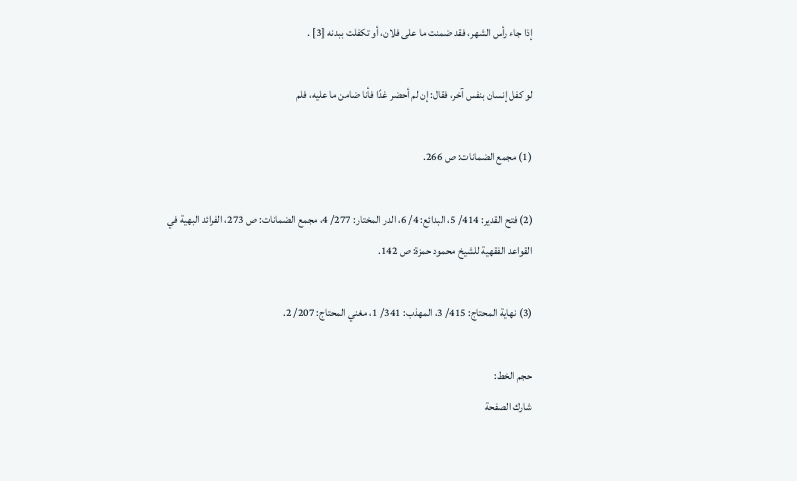إذا جاء رأس الشهر، فقد ضمنت ما على فلان، أو تكفلت ببدنه [3] .

لو كفل إنسان بنفس آخر، فقال: إن لم أحضر غدًا فأنا ضامن ما عليه، فلم

(1) مجمع الضمانات: ص 266.

(2) فتح القدير: 414/ 5، البدائع: 4/ 6، الدر المختار: 277/ 4، مجمع الضمانات: ص 273، الفرائد البهية في القواعد الفقهية للشيخ محمود حمزة: ص 142.

(3) نهاية المحتاج: 415/ 3، المهذب: 341/ 1، مغني المحتاج: 207/ 2.

حجم الخط:
شارك الصفحة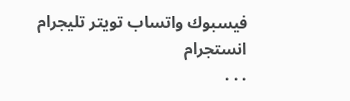فيسبوك واتساب تويتر تليجرام انستجرام
. . .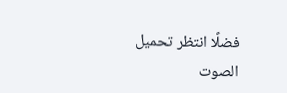فضلًا انتظر تحميل الصوت